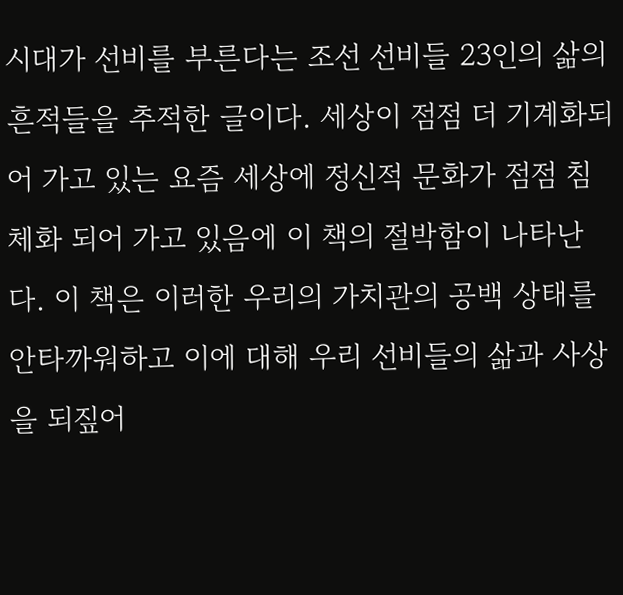시대가 선비를 부른다는 조선 선비들 23인의 삶의 흔적들을 추적한 글이다. 세상이 점점 더 기계화되어 가고 있는 요즘 세상에 정신적 문화가 점점 침체화 되어 가고 있음에 이 책의 절박함이 나타난다. 이 책은 이러한 우리의 가치관의 공백 상태를 안타까워하고 이에 대해 우리 선비들의 삶과 사상을 되짚어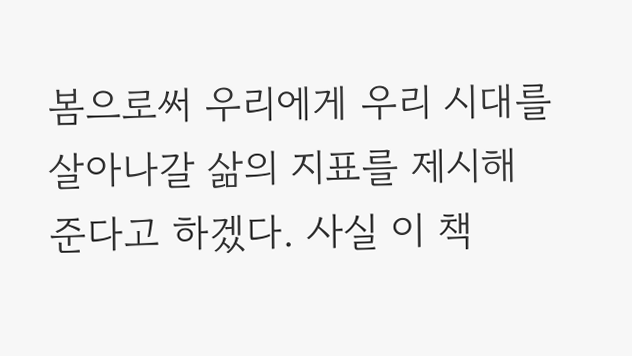봄으로써 우리에게 우리 시대를 살아나갈 삶의 지표를 제시해 준다고 하겠다. 사실 이 책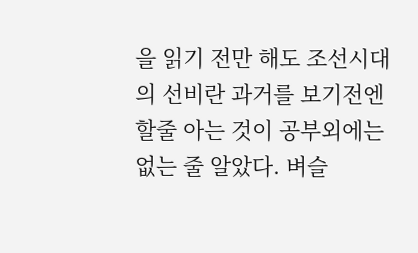을 읽기 전만 해도 조선시대의 선비란 과거를 보기전엔 할줄 아는 것이 공부외에는 없는 줄 알았다. 벼슬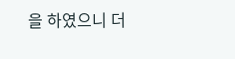을 하였으니 더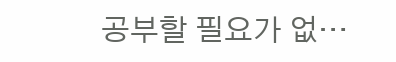공부할 필요가 없…